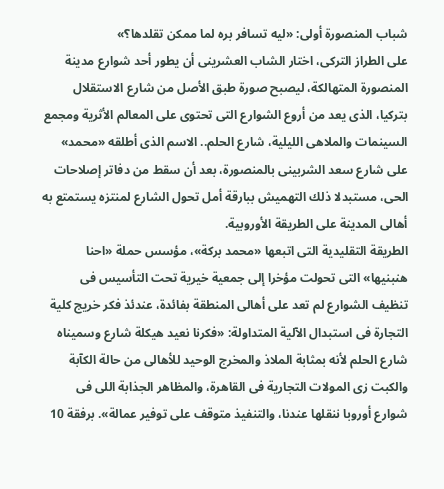شباب المنصورة أولى: «ليه تسافر بره لما ممكن تقلدها؟»
على الطراز التركى، اختار الشاب العشرينى أن يطور أحد شوارع مدينة المنصورة المتهالكة، ليصبح صورة طبق الأصل من شارع الاستقلال بتركيا، الذى يعد من أروع الشوارع التى تحتوى على المعالم الأثرية ومجمع السينمات والملاهى الليلية، شارع الحلم.. الاسم الذى أطلقه «محمد» على شارع سعد الشربينى بالمنصورة، بعد أن سقط من دفاتر إصلاحات الحى، مستبدلا ذلك التهميش ببارقة أمل تحول الشارع لمنتزه يستمتع به أهالى المدينة على الطريقة الأوروبية.
الطريقة التقليدية التى اتبعها «محمد بركة»، مؤسس حملة «احنا هنبنيها» التى تحولت مؤخرا إلى جمعية خيرية تحت التأسيس فى تنظيف الشوارع لم تعد على أهالى المنطقة بفائدة، عندئذ فكر خريج كلية التجارة فى استبدال الآلية المتداولة: «فكرنا نعيد هيكلة شارع وسميناه شارع الحلم لأنه بمثابة الملاذ والمخرج الوحيد للأهالى من حالة الكآبة والكبت زى المولات التجارية فى القاهرة، والمظاهر الجذابة اللى فى شوارع أوروبا ننقلها عندنا، والتنفيذ متوقف على توفير عمالة». برفقة 10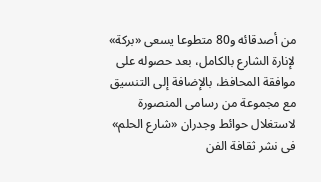من أصدقائه و80 متطوعا يسعى «بركة» لإنارة الشارع بالكامل، بعد حصوله على موافقة المحافظ، بالإضافة إلى التنسيق مع مجموعة من رسامى المنصورة لاستغلال حوائط وجدران «شارع الحلم» فى نشر ثقافة الفن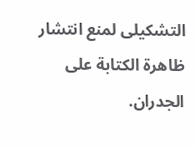التشكيلى لمنع انتشار ظاهرة الكتابة على الجدران.